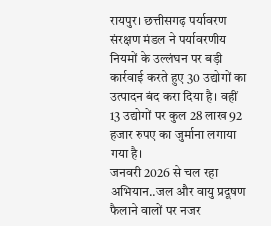रायपुर। छत्तीसगढ़ पर्यावरण संरक्षण मंडल ने पर्यावरणीय नियमों के उल्लंघन पर बड़ी कार्रवाई करते हुए 30 उद्योगों का उत्पादन बंद करा दिया है। वहीं 13 उद्योगों पर कुल 28 लाख 92 हजार रुपए का जुर्माना लगाया गया है।
जनवरी 2026 से चल रहा अभियान..जल और वायु प्रदूषण फैलाने वालों पर नजर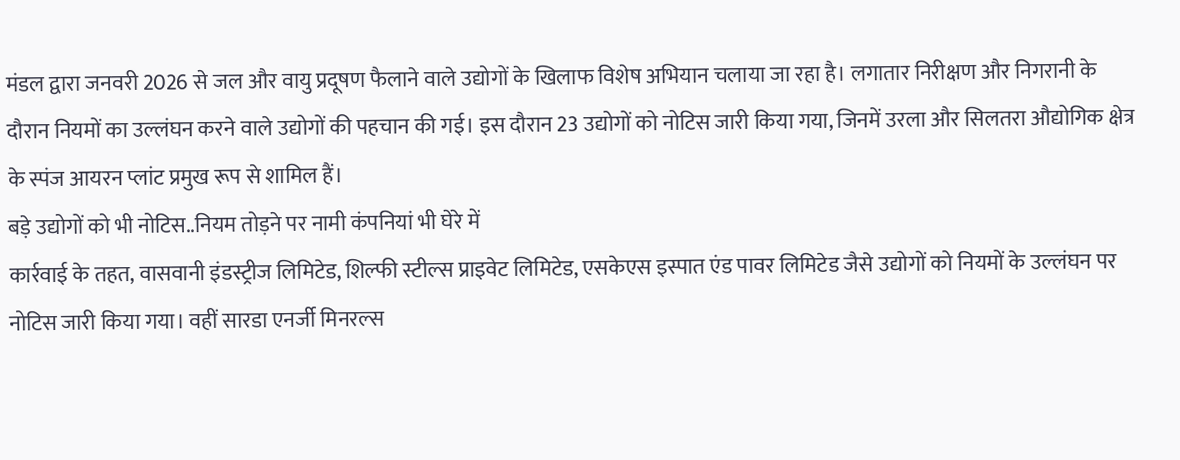मंडल द्वारा जनवरी 2026 से जल और वायु प्रदूषण फैलाने वाले उद्योगों के खिलाफ विशेष अभियान चलाया जा रहा है। लगातार निरीक्षण और निगरानी के दौरान नियमों का उल्लंघन करने वाले उद्योगों की पहचान की गई। इस दौरान 23 उद्योगों को नोटिस जारी किया गया, जिनमें उरला और सिलतरा औद्योगिक क्षेत्र के स्पंज आयरन प्लांट प्रमुख रूप से शामिल हैं।
बड़े उद्योगों को भी नोटिस..नियम तोड़ने पर नामी कंपनियां भी घेरे में
कार्रवाई के तहत, वासवानी इंडस्ट्रीज लिमिटेड, शिल्फी स्टील्स प्राइवेट लिमिटेड, एसकेएस इस्पात एंड पावर लिमिटेड जैसे उद्योगों को नियमों के उल्लंघन पर नोटिस जारी किया गया। वहीं सारडा एनर्जी मिनरल्स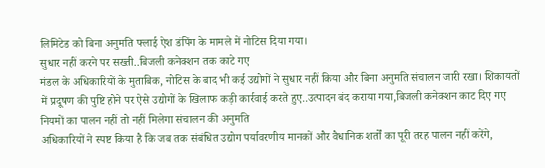लिमिटेड को बिना अनुमति फ्लाई ऐश डंपिंग के मामले में नोटिस दिया गया।
सुधार नहीं करने पर सख्ती..बिजली कनेक्शन तक काटे गए
मंडल के अधिकारियों के मुताबिक, नोटिस के बाद भी कई उद्योगों ने सुधार नहीं किया और बिना अनुमति संचालन जारी रखा। शिकायतों में प्रदूषण की पुष्टि होने पर ऐसे उद्योगों के खिलाफ कड़ी कार्रवाई करते हुए..उत्पादन बंद कराया गया,बिजली कनेक्शन काट दिए गए
नियमों का पालन नहीं तो नहीं मिलेगा संचालन की अनुमति
अधिकारियों ने स्पष्ट किया है कि जब तक संबंधित उद्योग पर्यावरणीय मानकों और वैधानिक शर्तों का पूरी तरह पालन नहीं करेंगे,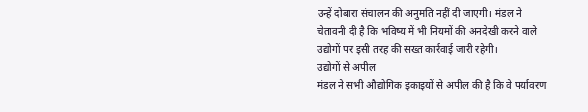उन्हें दोबारा संचालन की अनुमति नहीं दी जाएगी। मंडल ने चेतावनी दी है कि भविष्य में भी नियमों की अनदेखी करने वाले उद्योगों पर इसी तरह की सख्त कार्रवाई जारी रहेगी।
उद्योगों से अपील
मंडल ने सभी औद्योगिक इकाइयों से अपील की है कि वे पर्यावरण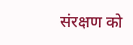संरक्षण को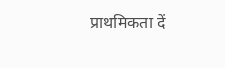प्राथमिकता दें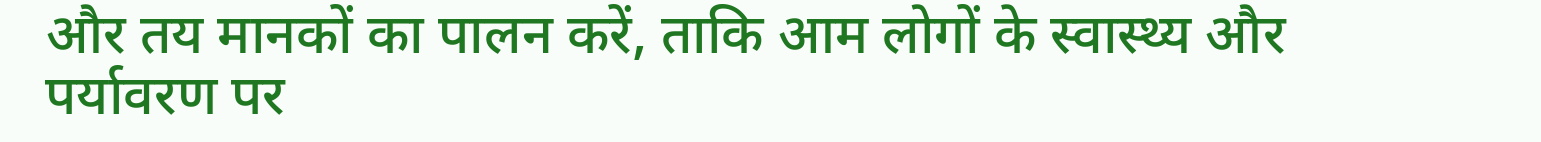और तय मानकों का पालन करें, ताकि आम लोगों के स्वास्थ्य और पर्यावरण पर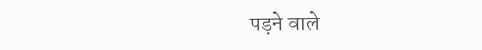पड़ने वाले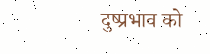दुष्प्रभाव को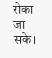रोका जा सके।